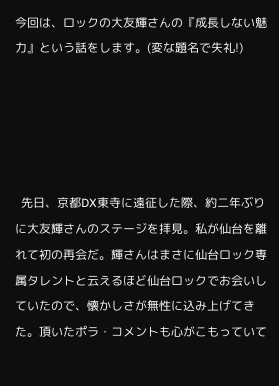今回は、ロックの大友輝さんの『成長しない魅力』という話をします。(変な題名で失礼!)





  先日、京都DX東寺に遠征した際、約二年ぶりに大友輝さんのステージを拝見。私が仙台を離れて初の再会だ。輝さんはまさに仙台ロック専属タレントと云えるほど仙台ロックでお会いしていたので、懐かしさが無性に込み上げてきた。頂いたポラ・コメントも心がこもっていて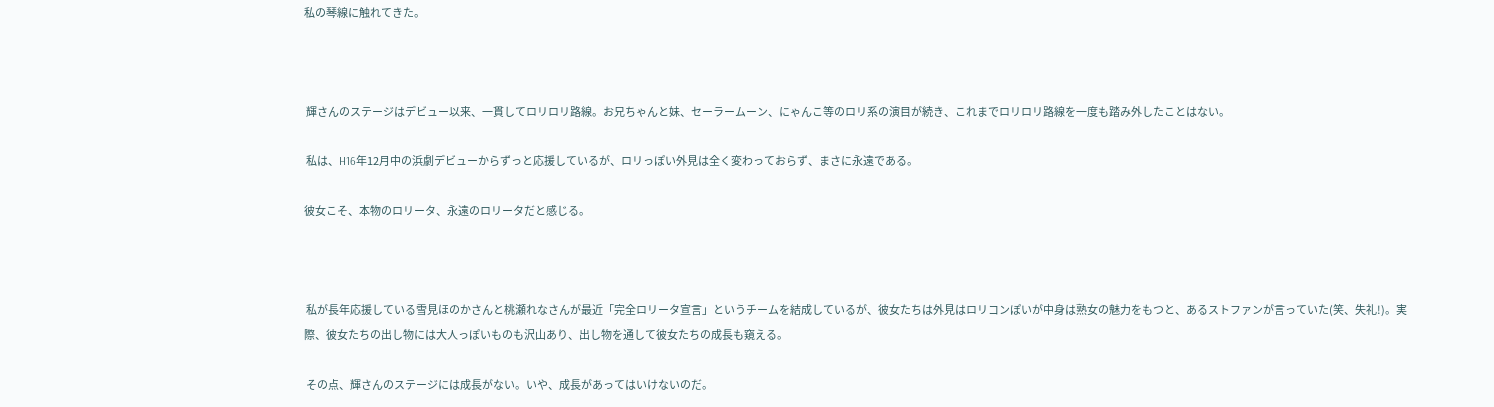私の琴線に触れてきた。



 輝さんのステージはデビュー以来、一貫してロリロリ路線。お兄ちゃんと妹、セーラームーン、にゃんこ等のロリ系の演目が続き、これまでロリロリ路線を一度も踏み外したことはない。

 私は、H16年12月中の浜劇デビューからずっと応援しているが、ロリっぽい外見は全く変わっておらず、まさに永遠である。

彼女こそ、本物のロリータ、永遠のロリータだと感じる。



 私が長年応援している雪見ほのかさんと桃瀬れなさんが最近「完全ロリータ宣言」というチームを結成しているが、彼女たちは外見はロリコンぽいが中身は熟女の魅力をもつと、あるストファンが言っていた(笑、失礼!)。実際、彼女たちの出し物には大人っぽいものも沢山あり、出し物を通して彼女たちの成長も窺える。

 その点、輝さんのステージには成長がない。いや、成長があってはいけないのだ。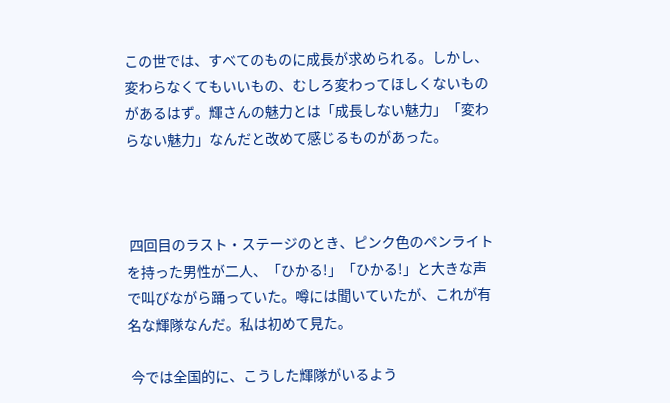この世では、すべてのものに成長が求められる。しかし、変わらなくてもいいもの、むしろ変わってほしくないものがあるはず。輝さんの魅力とは「成長しない魅力」「変わらない魅力」なんだと改めて感じるものがあった。



 四回目のラスト・ステージのとき、ピンク色のペンライトを持った男性が二人、「ひかる!」「ひかる!」と大きな声で叫びながら踊っていた。噂には聞いていたが、これが有名な輝隊なんだ。私は初めて見た。

 今では全国的に、こうした輝隊がいるよう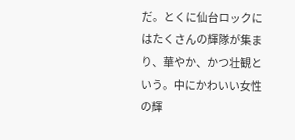だ。とくに仙台ロックにはたくさんの輝隊が集まり、華やか、かつ壮観という。中にかわいい女性の輝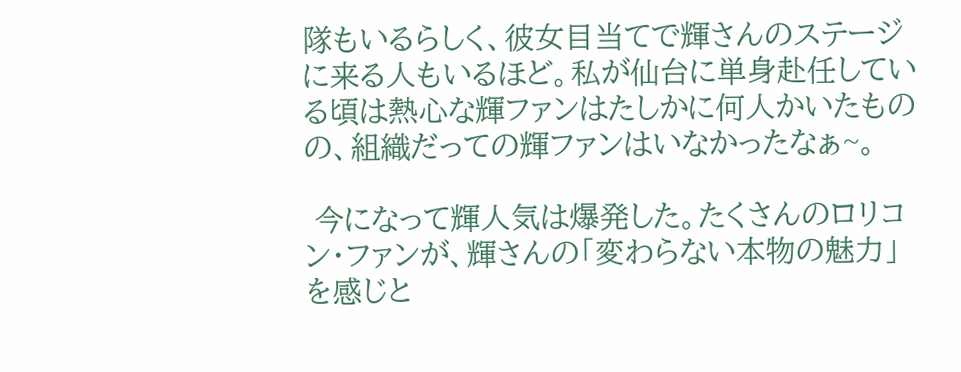隊もいるらしく、彼女目当てで輝さんのステージに来る人もいるほど。私が仙台に単身赴任している頃は熱心な輝ファンはたしかに何人かいたものの、組織だっての輝ファンはいなかったなぁ~。

 今になって輝人気は爆発した。たくさんのロリコン・ファンが、輝さんの「変わらない本物の魅力」を感じと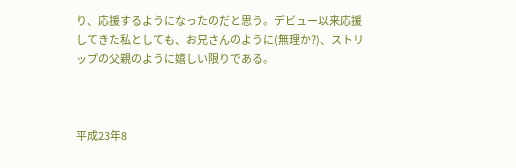り、応援するようになったのだと思う。デビュー以来応援してきた私としても、お兄さんのように(無理か?)、ストリップの父親のように嬉しい限りである。



平成23年8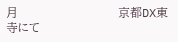月                         京都DX東寺にて